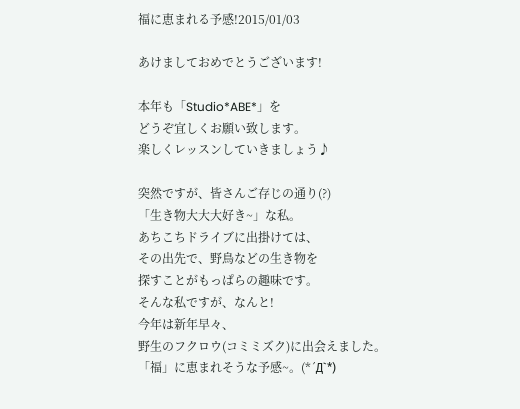福に恵まれる予感!2015/01/03

あけましておめでとうございます!

本年も「Studio*ABE*」を
どうぞ宜しくお願い致します。
楽しくレッスンしていきましょう♪

突然ですが、皆さんご存じの通り(?)
「生き物大大大好き~」な私。
あちこちドライブに出掛けては、
その出先で、野鳥などの生き物を
探すことがもっぱらの趣味です。
そんな私ですが、なんと!
今年は新年早々、
野生のフクロウ(コミミズク)に出会えました。
「福」に恵まれそうな予感~。(*´Д`*)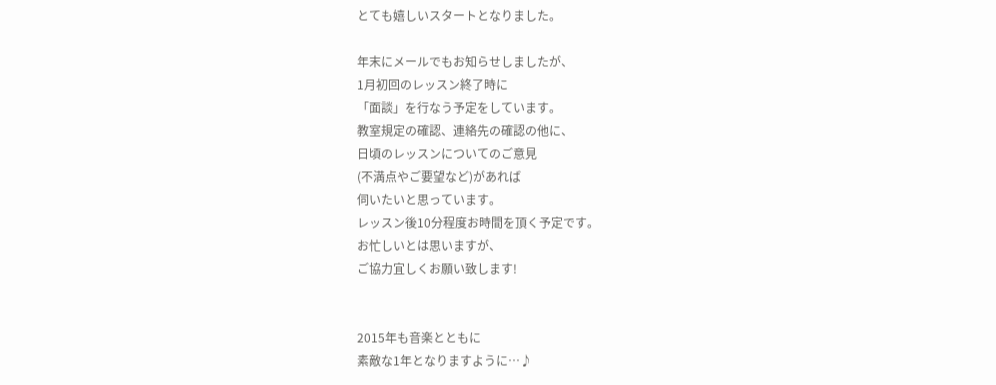とても嬉しいスタートとなりました。

年末にメールでもお知らせしましたが、
1月初回のレッスン終了時に
「面談」を行なう予定をしています。
教室規定の確認、連絡先の確認の他に、
日頃のレッスンについてのご意見
(不満点やご要望など)があれば
伺いたいと思っています。
レッスン後10分程度お時間を頂く予定です。
お忙しいとは思いますが、
ご協力宜しくお願い致します!


2015年も音楽とともに
素敵な1年となりますように…♪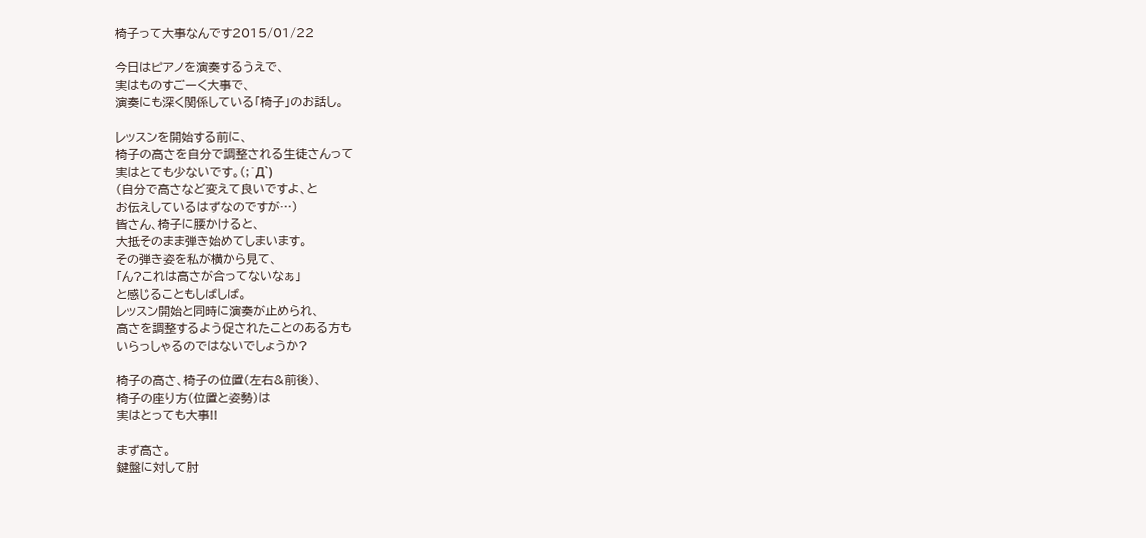椅子って大事なんです2015/01/22

今日はピアノを演奏するうえで、
実はものすごーく大事で、
演奏にも深く関係している「椅子」のお話し。

レッスンを開始する前に、
椅子の高さを自分で調整される生徒さんって
実はとても少ないです。(;´Д`)
(自分で高さなど変えて良いですよ、と
お伝えしているはずなのですが…)
皆さん、椅子に腰かけると、
大抵そのまま弾き始めてしまいます。
その弾き姿を私が横から見て、
「ん?これは高さが合ってないなぁ」
と感じることもしばしば。
レッスン開始と同時に演奏が止められ、
高さを調整するよう促されたことのある方も
いらっしゃるのではないでしょうか?

椅子の高さ、椅子の位置(左右&前後)、
椅子の座り方(位置と姿勢)は
実はとっても大事!!

まず高さ。
鍵盤に対して肘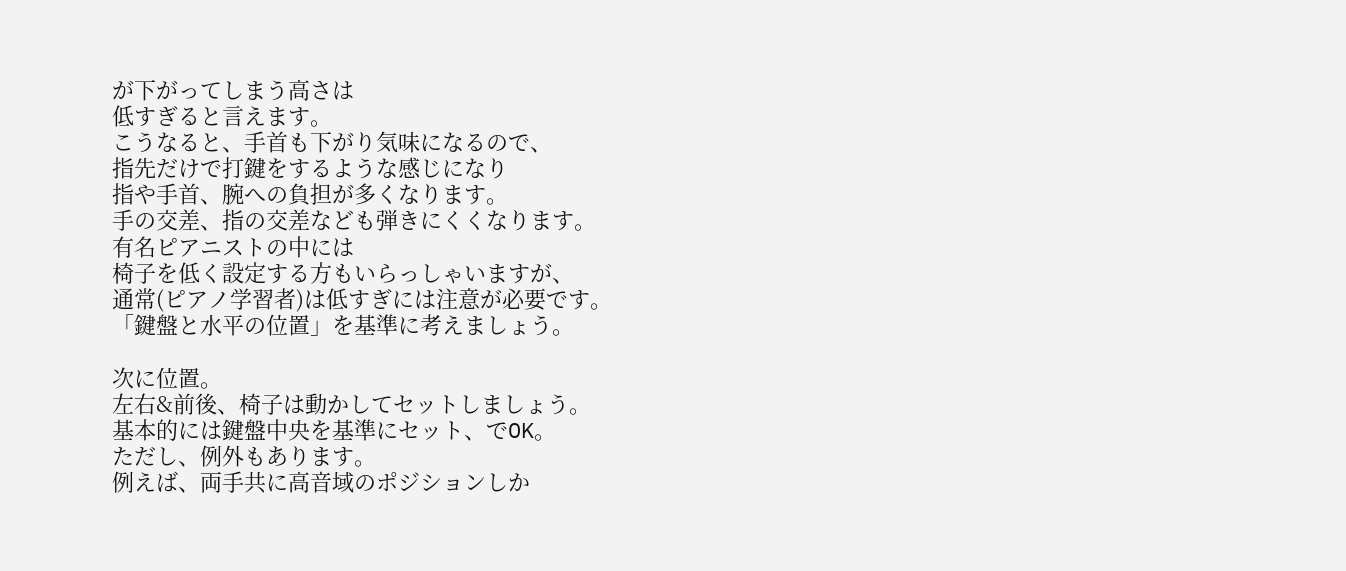が下がってしまう高さは
低すぎると言えます。
こうなると、手首も下がり気味になるので、
指先だけで打鍵をするような感じになり
指や手首、腕への負担が多くなります。
手の交差、指の交差なども弾きにくくなります。
有名ピアニストの中には
椅子を低く設定する方もいらっしゃいますが、
通常(ピアノ学習者)は低すぎには注意が必要です。
「鍵盤と水平の位置」を基準に考えましょう。

次に位置。
左右&前後、椅子は動かしてセットしましょう。
基本的には鍵盤中央を基準にセット、でOK。
ただし、例外もあります。
例えば、両手共に高音域のポジションしか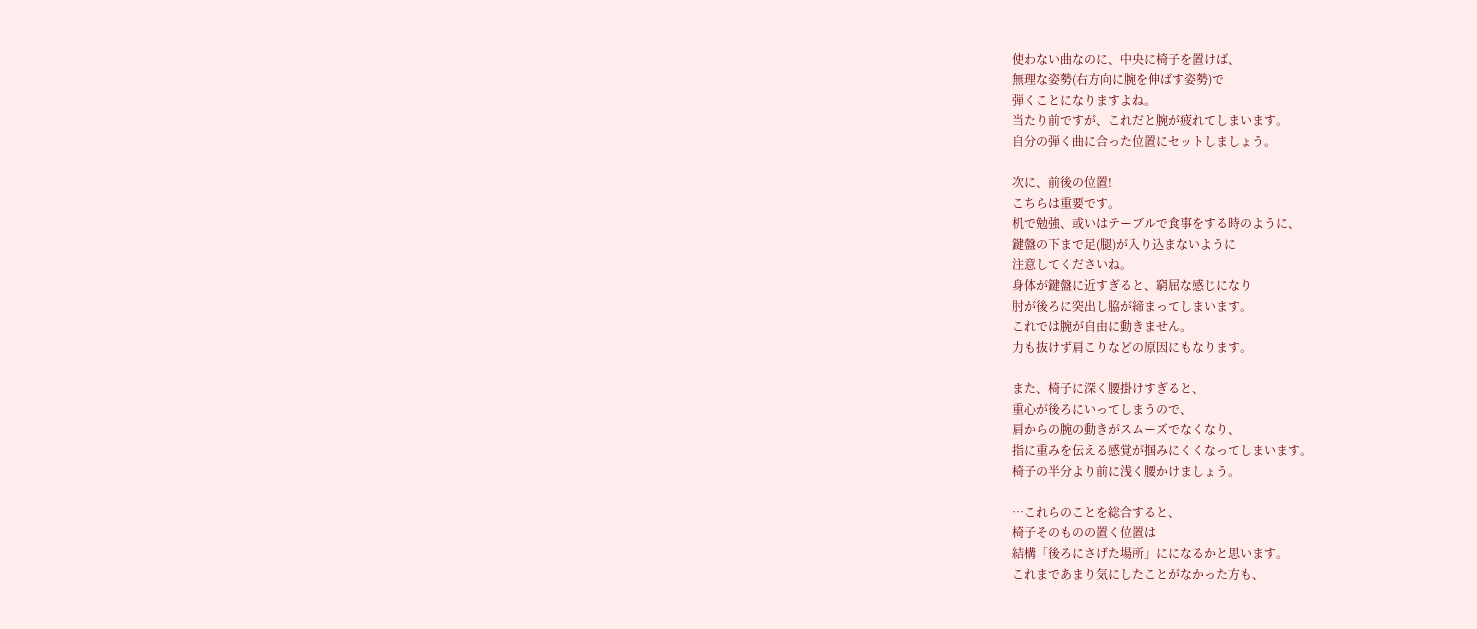使わない曲なのに、中央に椅子を置けば、
無理な姿勢(右方向に腕を伸ばす姿勢)で
弾くことになりますよね。
当たり前ですが、これだと腕が疲れてしまいます。
自分の弾く曲に合った位置にセットしましょう。

次に、前後の位置!
こちらは重要です。
机で勉強、或いはテーブルで食事をする時のように、
鍵盤の下まで足(腿)が入り込まないように
注意してくださいね。
身体が鍵盤に近すぎると、窮屈な感じになり
肘が後ろに突出し脇が締まってしまいます。
これでは腕が自由に動きません。
力も抜けず肩こりなどの原因にもなります。

また、椅子に深く腰掛けすぎると、
重心が後ろにいってしまうので、
肩からの腕の動きがスムーズでなくなり、
指に重みを伝える感覚が掴みにくくなってしまいます。
椅子の半分より前に浅く腰かけましょう。

…これらのことを総合すると、
椅子そのものの置く位置は
結構「後ろにさげた場所」にになるかと思います。
これまであまり気にしたことがなかった方も、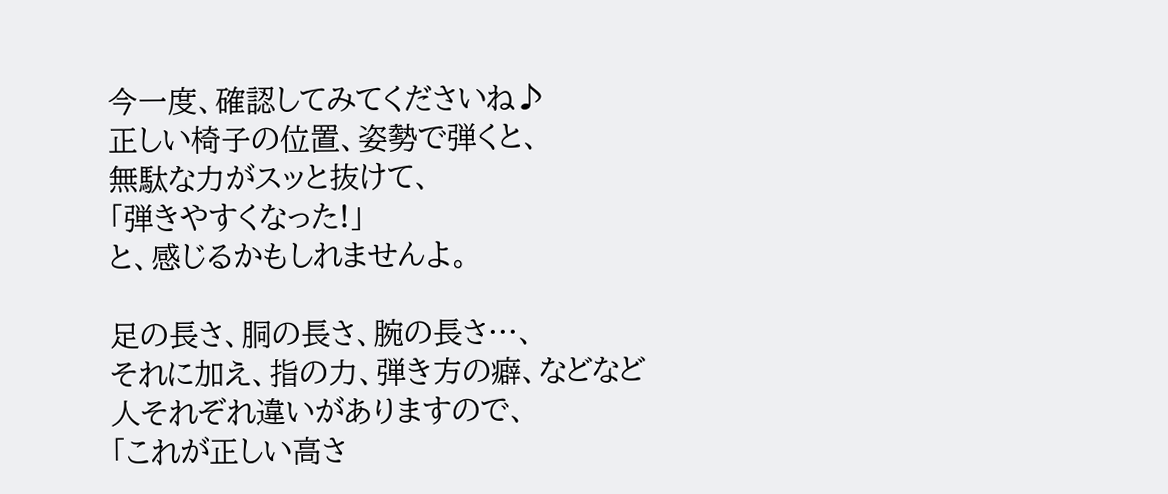今一度、確認してみてくださいね♪
正しい椅子の位置、姿勢で弾くと、
無駄な力がスッと抜けて、
「弾きやすくなった!」
と、感じるかもしれませんよ。

足の長さ、胴の長さ、腕の長さ…、
それに加え、指の力、弾き方の癖、などなど
人それぞれ違いがありますので、
「これが正しい高さ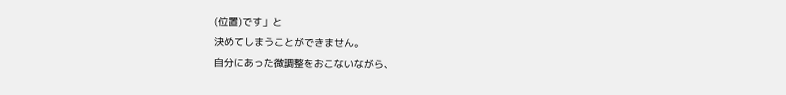(位置)です」と
決めてしまうことができません。
自分にあった微調整をおこないながら、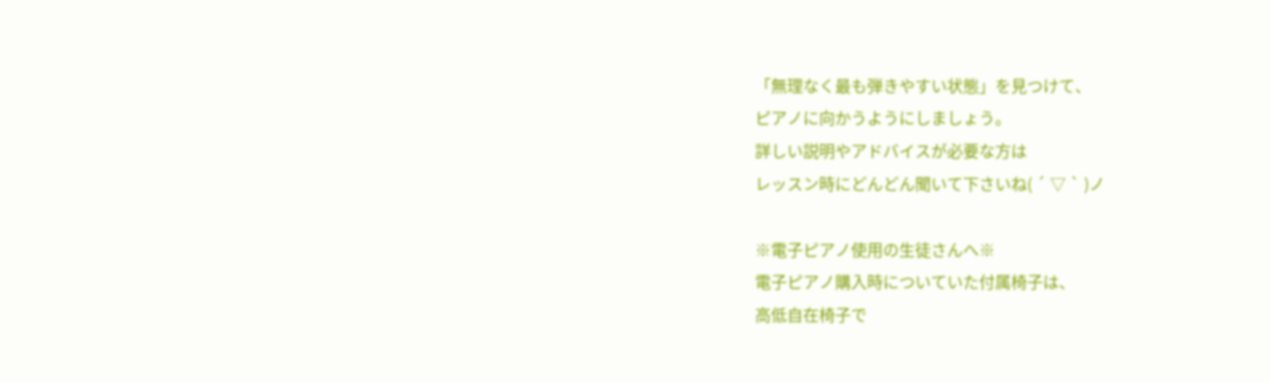「無理なく最も弾きやすい状態」を見つけて、
ピアノに向かうようにしましょう。
詳しい説明やアドバイスが必要な方は
レッスン時にどんどん聞いて下さいね( ´ ▽ ` )ノ

※電子ピアノ使用の生徒さんへ※
電子ピアノ購入時についていた付属椅子は、
高低自在椅子で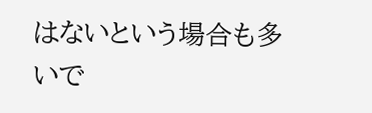はないという場合も多いで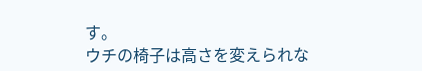す。
ウチの椅子は高さを変えられな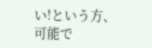い!という方、
可能で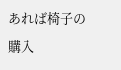あれば椅子の購入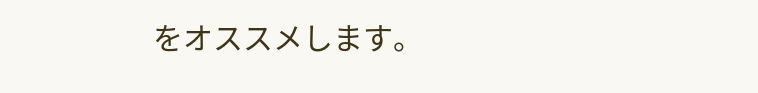をオススメします。